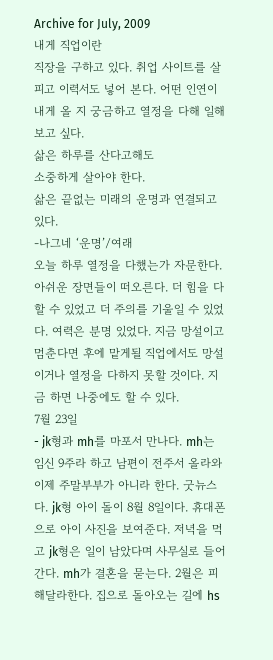Archive for July, 2009
내게 직업이란
직장을 구하고 있다. 취업 사이트를 살피고 이력서도 넣어 본다. 어떤 인연이 내게 올 지 궁금하고 열정을 다해 일해보고 싶다.
삶은 하루를 산다고해도
소중하게 살아야 한다.
삶은 끝없는 미래의 운명과 연결되고 있다.
-나그네 ‘운명’/여래
오늘 하루 열정을 다했는가 자문한다. 아쉬운 장면들이 떠오른다. 더 힘을 다할 수 있었고 더 주의를 기울일 수 있었다. 여력은 분명 있었다. 지금 망설이고 멈춘다면 후에 맡게될 직업에서도 망설이거나 열정을 다하지 못할 것이다. 지금 하면 나중에도 할 수 있다.
7월 23일
- jk형과 mh를 마포서 만나다. mh는 임신 9주라 하고 남편이 전주서 올라와 이제 주말부부가 아니라 한다. 굿뉴스다. jk형 아이 돌이 8월 8일이다. 휴대폰으로 아이 사진을 보여준다. 저녁을 먹고 jk형은 일이 남았다며 사무실로 들어간다. mh가 결혼을 묻는다. 2월은 피해달라한다. 집으로 돌아오는 길에 hs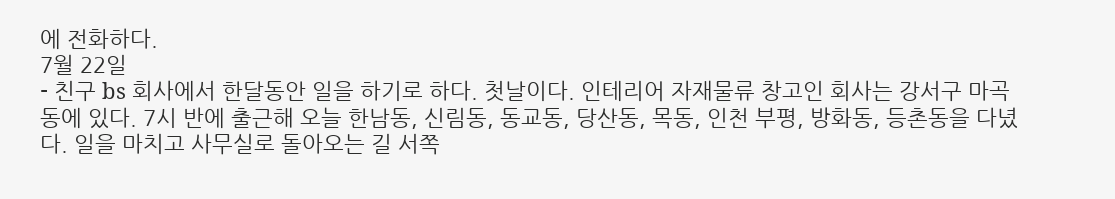에 전화하다.
7월 22일
- 친구 bs 회사에서 한달동안 일을 하기로 하다. 첫날이다. 인테리어 자재물류 창고인 회사는 강서구 마곡동에 있다. 7시 반에 출근해 오늘 한남동, 신림동, 동교동, 당산동, 목동, 인천 부평, 방화동, 등촌동을 다녔다. 일을 마치고 사무실로 돌아오는 길 서쪽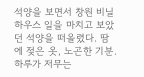석양을 보면서 창원 비닐하우스 일을 마치고 보았던 석양을 떠올렸다. 땀에 젖은 옷, 노곤한 기분. 하루가 저무는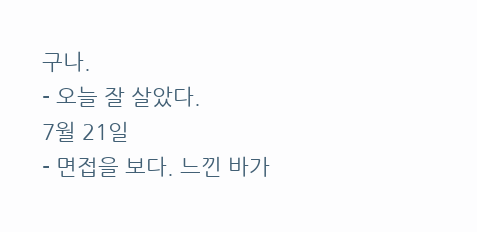구나.
- 오늘 잘 살았다.
7월 21일
- 면접을 보다. 느낀 바가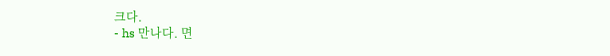크다.
- hs 만나다. 면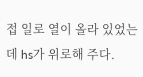접 일로 열이 올라 있었는데 hs가 위로해 주다.